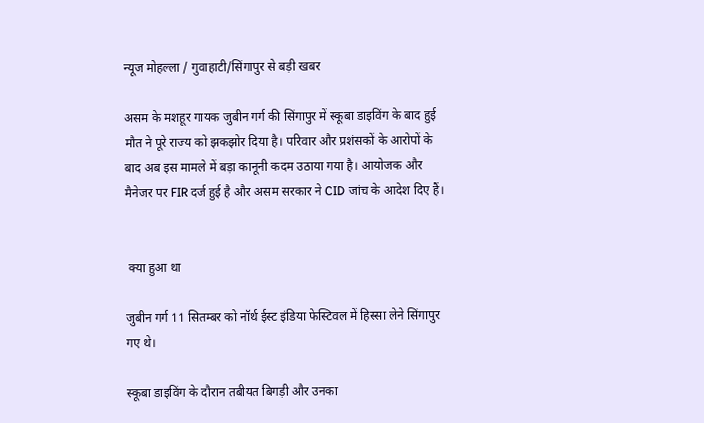न्यूज मोहल्ला / गुवाहाटी/सिंगापुर से बड़ी खबर

असम के मशहूर गायक जुबीन गर्ग की सिंगापुर में स्कूबा डाइविंग के बाद हुई मौत ने पूरे राज्य को झकझोर दिया है। परिवार और प्रशंसकों के आरोपों के बाद अब इस मामले में बड़ा कानूनी कदम उठाया गया है। आयोजक और मैनेजर पर FIR दर्ज हुई है और असम सरकार ने CID जांच के आदेश दिए हैं।


 क्या हुआ था

जुबीन गर्ग 11 सितम्बर को नॉर्थ ईस्ट इंडिया फेस्टिवल में हिस्सा लेने सिंगापुर गए थे।

स्कूबा डाइविंग के दौरान तबीयत बिगड़ी और उनका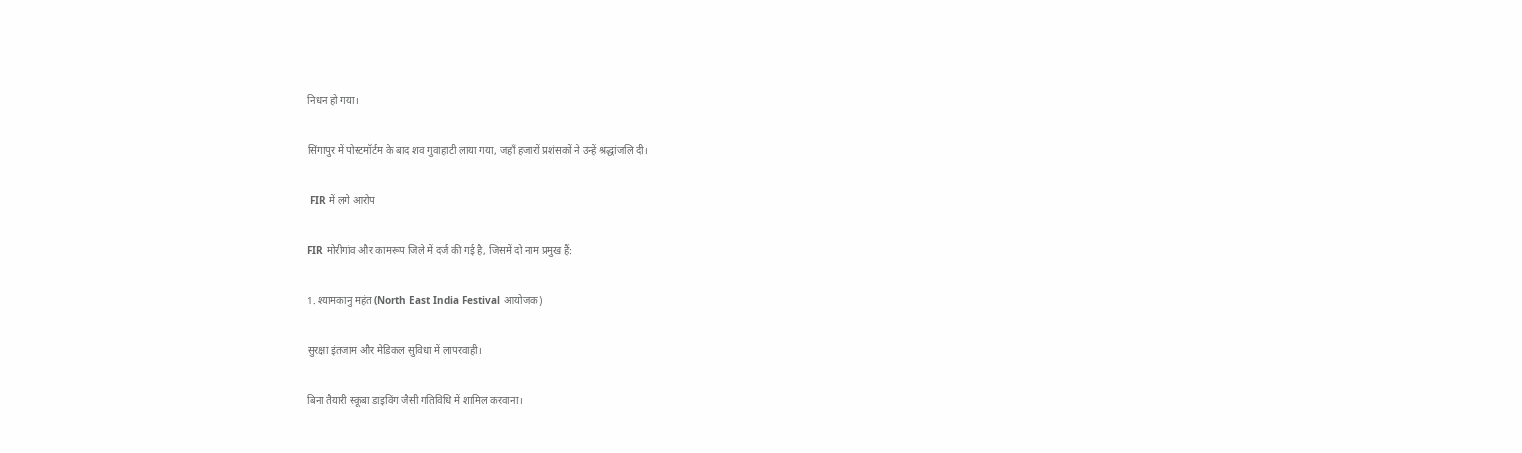निधन हो गया।

सिंगापुर में पोस्टमॉर्टम के बाद शव गुवाहाटी लाया गया, जहाँ हजारों प्रशंसकों ने उन्हें श्रद्धांजलि दी।

 FIR में लगे आरोप

FIR मोरीगांव और कामरूप जिले में दर्ज की गई है, जिसमें दो नाम प्रमुख हैं:

1. श्यामकानु महंत (North East India Festival आयोजक)

सुरक्षा इंतजाम और मेडिकल सुविधा में लापरवाही।

बिना तैयारी स्कूबा डाइविंग जैसी गतिविधि में शामिल करवाना।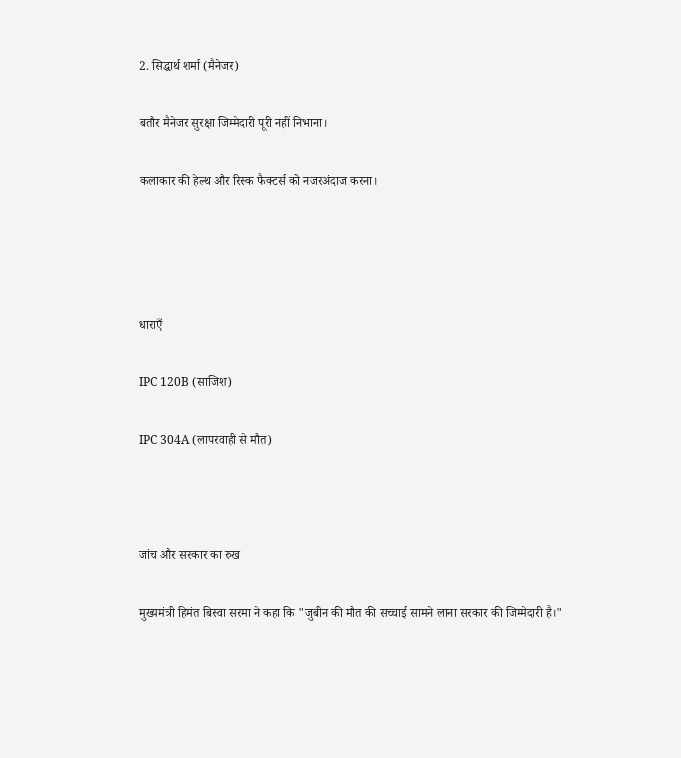2. सिद्धार्थ शर्मा (मैनेजर)

बतौर मैनेजर सुरक्षा जिम्मेदारी पूरी नहीं निभाना।

कलाकार की हेल्थ और रिस्क फैक्टर्स को नजरअंदाज करना।




धाराएँ

IPC 120B (साजिश)

IPC 304A (लापरवाही से मौत)



जांच और सरकार का रुख

मुख्यमंत्री हिमंत बिस्वा सरमा ने कहा कि "जुबीन की मौत की सच्चाई सामने लाना सरकार की जिम्मेदारी है।"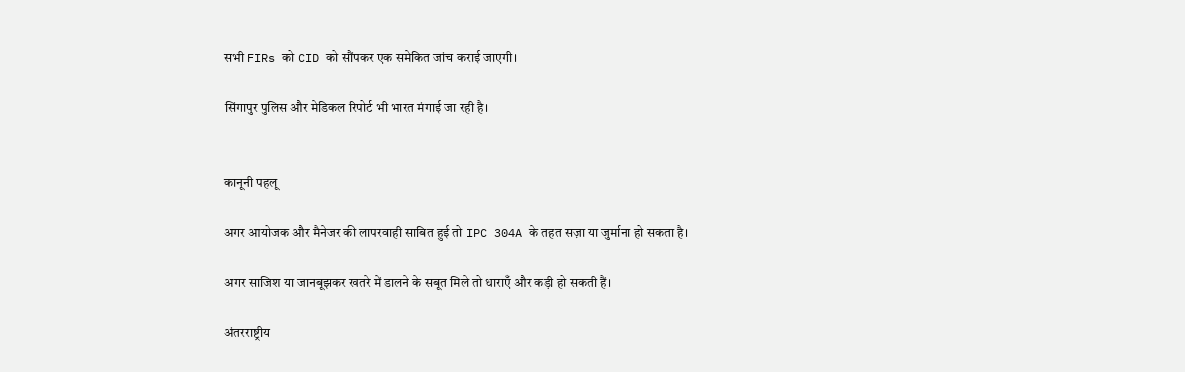सभी FIRs को CID को सौंपकर एक समेकित जांच कराई जाएगी।

सिंगापुर पुलिस और मेडिकल रिपोर्ट भी भारत मंगाई जा रही है।


कानूनी पहलू

अगर आयोजक और मैनेजर की लापरवाही साबित हुई तो IPC 304A के तहत सज़ा या जुर्माना हो सकता है।

अगर साजिश या जानबूझकर खतरे में डालने के सबूत मिले तो धाराएँ और कड़ी हो सकती हैं।

अंतरराष्ट्रीय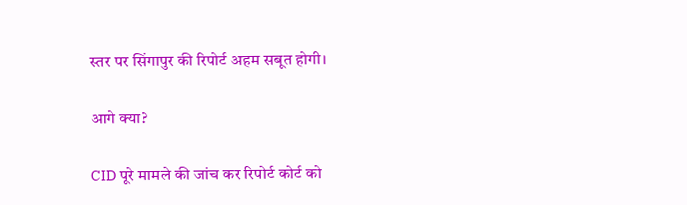स्तर पर सिंगापुर की रिपोर्ट अहम सबूत होगी।

आगे क्या?

CID पूरे मामले की जांच कर रिपोर्ट कोर्ट को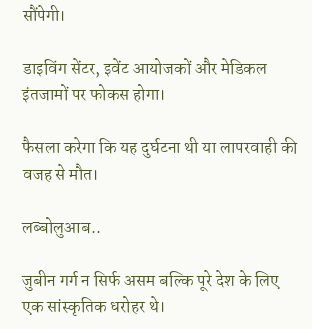सौंपेगी।

डाइविंग सेंटर, इवेंट आयोजकों और मेडिकल इंतजामों पर फोकस होगा।

फैसला करेगा कि यह दुर्घटना थी या लापरवाही की वजह से मौत।

लब्बोलुआब..

जुबीन गर्ग न सिर्फ असम बल्कि पूरे देश के लिए एक सांस्कृतिक धरोहर थे।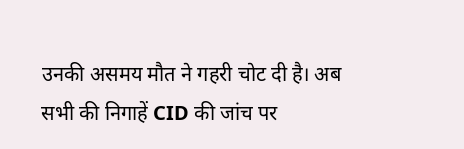उनकी असमय मौत ने गहरी चोट दी है। अब सभी की निगाहें CID की जांच पर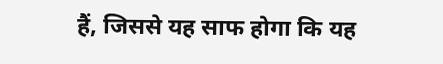हैं, जिससे यह साफ होगा कि यह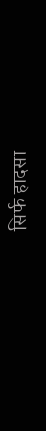सिर्फ हादसा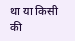था या किसी की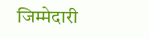जिम्मेदारी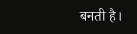बनती है।